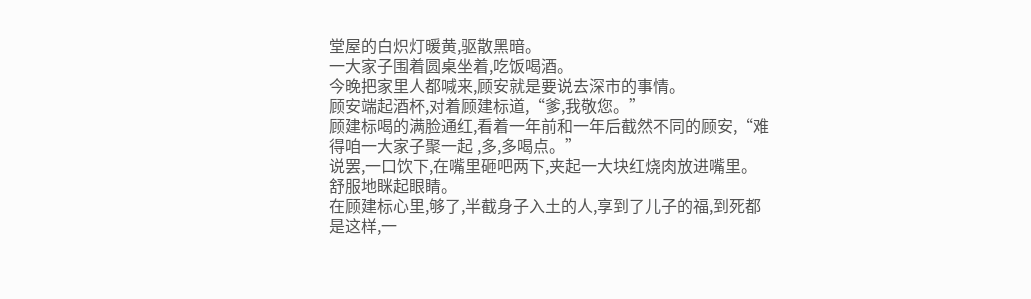堂屋的白炽灯暖黄,驱散黑暗。
一大家子围着圆桌坐着,吃饭喝酒。
今晚把家里人都喊来,顾安就是要说去深市的事情。
顾安端起酒杯,对着顾建标道,“爹,我敬您。”
顾建标喝的满脸通红,看着一年前和一年后截然不同的顾安,“难得咱一大家子聚一起 ,多,多喝点。”
说罢,一口饮下,在嘴里砸吧两下,夹起一大块红烧肉放进嘴里。
舒服地眯起眼睛。
在顾建标心里,够了,半截身子入土的人,享到了儿子的福,到死都是这样,一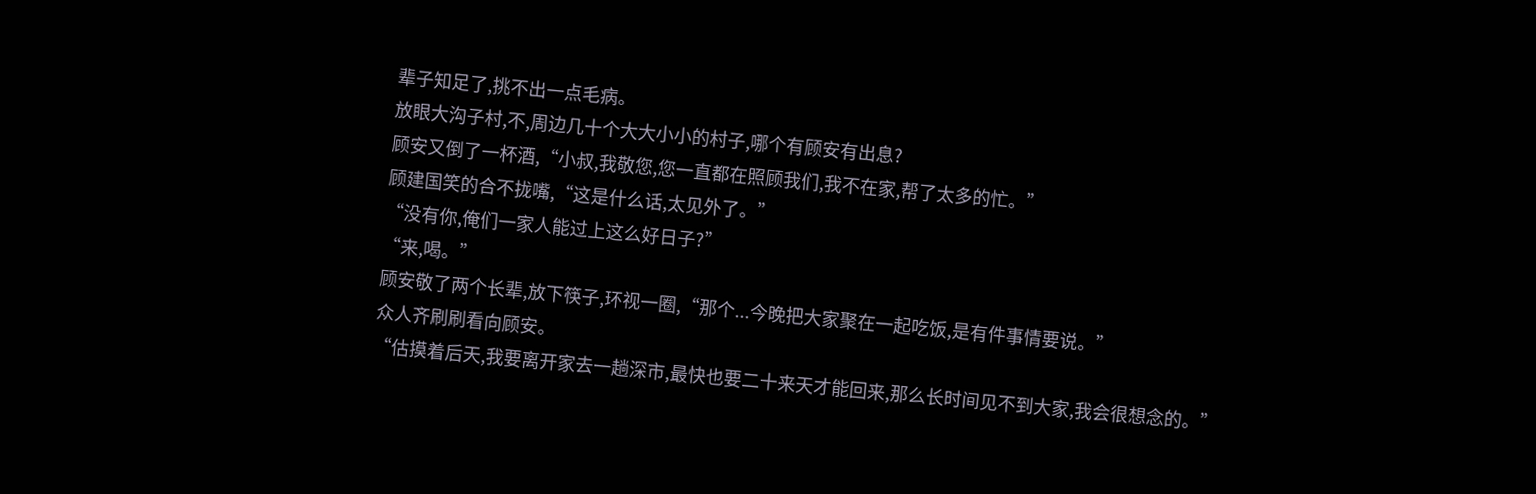辈子知足了,挑不出一点毛病。
放眼大沟子村,不,周边几十个大大小小的村子,哪个有顾安有出息?
顾安又倒了一杯酒,“小叔,我敬您,您一直都在照顾我们,我不在家,帮了太多的忙。”
顾建国笑的合不拢嘴,“这是什么话,太见外了。”
“没有你,俺们一家人能过上这么好日子?”
“来,喝。”
顾安敬了两个长辈,放下筷子,环视一圈,“那个...今晚把大家聚在一起吃饭,是有件事情要说。”
众人齐刷刷看向顾安。
“估摸着后天,我要离开家去一趟深市,最快也要二十来天才能回来,那么长时间见不到大家,我会很想念的。”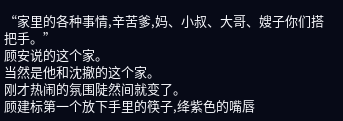“家里的各种事情,辛苦爹,妈、小叔、大哥、嫂子你们搭把手。”
顾安说的这个家。
当然是他和沈撤的这个家。
刚才热闹的氛围陡然间就变了。
顾建标第一个放下手里的筷子,绛紫色的嘴唇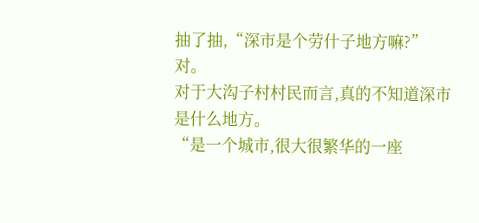抽了抽,“深市是个劳什子地方嘛?”
对。
对于大沟子村村民而言,真的不知道深市是什么地方。
“是一个城市,很大很繁华的一座